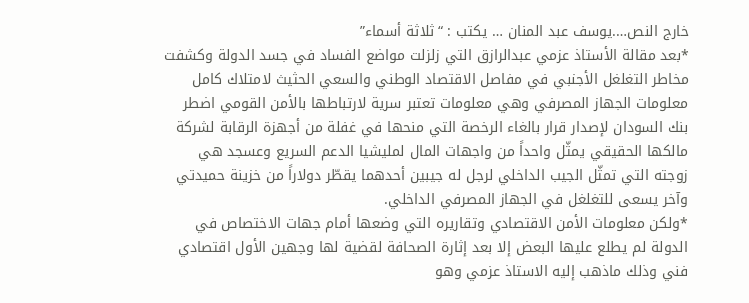خارج النص….يوسف عبد المنان … يكتب : “ثلاثة أسماء”
*بعد مقالة الأستاذ عزمي عبدالرازق التي زلزلت مواضع الفساد في جسد الدولة وكشفت مخاطر التغلغل الأجنبي في مفاصل الاقتصاد الوطني والسعي الحثيث لامتلاك كامل معلومات الجهاز المصرفي وهي معلومات تعتبر سرية لارتباطها بالأمن القومي اضطر بنك السودان لإصدار قرار بالغاء الرخصة التي منحها في غفلة من أجهزة الرقابة لشركة مالكها الحقيقي يمثّل واحداً من واجهات المال لمليشيا الدعم السريع وعسجد هي زوجته التي تمثّل الجيب الداخلي لرجل له جيبين أحدهما يقطّر دولاراً من خزينة حميدتي وآخر يسعى للتغلغل في الجهاز المصرفي الداخلي.
*ولكن معلومات الأمن الاقتصادي وتقاريره التي وضعها أمام جهات الاختصاص في الدولة لم يطلع عليها البعض إلا بعد إثارة الصحافة لقضية لها وجهين الأول اقتصادي فني وذلك ماذهب إليه الاستاذ عزمي وهو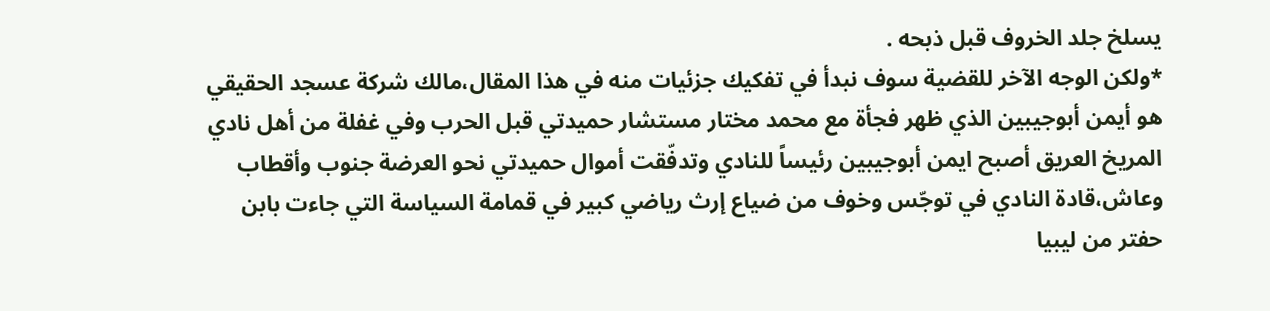يسلخ جلد الخروف قبل ذبحه .
*ولكن الوجه الآخر للقضية سوف نبدأ في تفكيك جزئيات منه في هذا المقال،مالك شركة عسجد الحقيقي هو أيمن أبوجيبين الذي ظهر فجأة مع محمد مختار مستشار حميدتي قبل الحرب وفي غفلة من أهل نادي المريخ العريق أصبح ايمن أبوجيبين رئيساً للنادي وتدفّقت أموال حميدتي نحو العرضة جنوب وأقطاب وعاش،قادة النادي في توجّس وخوف من ضياع إرث رياضي كبير في قمامة السياسة التي جاءت بابن حفتر من ليبيا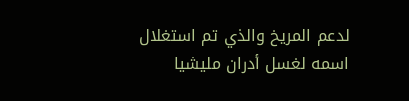لدعم المريخ والذي تم استغلال اسمه لغسل أدران مليشيا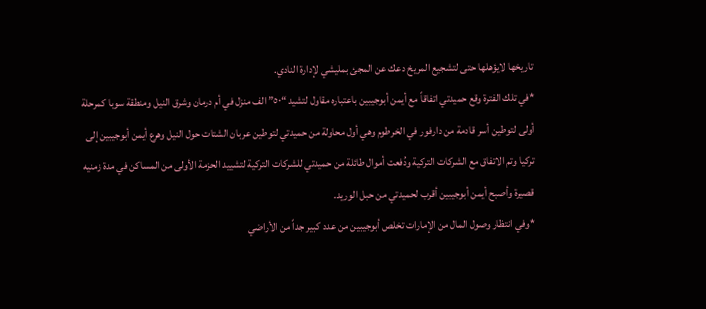تاريخها لايؤهلها حتى لتشجيع المريخ دعك عن المجئ بمليشي لإدارة النادي.
*في تلك الفترة وقع حميدتي اتفاقاً مع أيمن أبوجيبين باعتباره مقاول لتشيد “٥٠” الف منزل في أم درمان وشرق النيل ومنطقة سوبا كمرحلة أولى لتوطين أسر قادمة من دارفور في الخرطوم وهي أول محاولة من حميدتي لتوطين عربان الشتات حول النيل وهرع أيمن أبوجيبين إلى تركيا وتم الاتفاق مع الشركات التركية ودُفعت أموال طائلة من حميدتي للشركات التركية لتشييد الحزمة الأولى من المساكن في مدة زمنيه قصيرة وأصبح أيمن أبوجيبين أقرب لحميدتي من حبل الوريد.
*وفي انتظار وصول المال من الإمارات تخلص أبوجيبين من عدد كبير جداً من الأراضي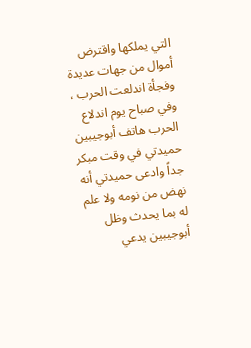التي يملكها واقترض أموال من جهات عديدة وفجأة اندلعت الحرب ، وفي صباح يوم اندلاع الحرب هاتف أبوجيبين حميدتي في وقت مبكر جداً وادعى حميدتي أنه نهض من نومه ولا علم له بما يحدث وظل أبوجيبين يدعي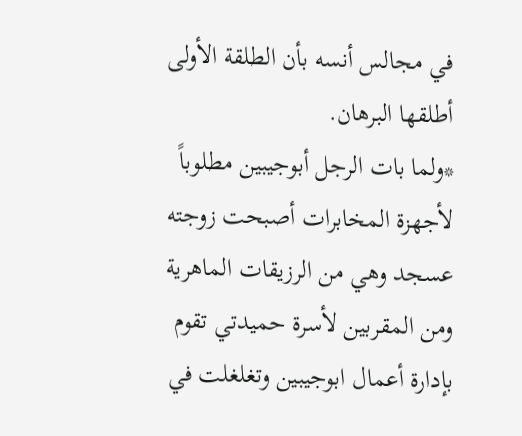في مجالس أنسه بأن الطلقة الأولى أطلقها البرهان.
*ولما بات الرجل أبوجيبين مطلوباً لأجهزة المخابرات أصبحت زوجته عسجد وهي من الرزيقات الماهرية ومن المقربين لأسرة حميدتي تقوم بإدارة أعمال ابوجيبين وتغلغلت في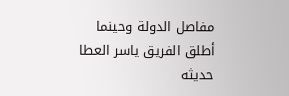مفاصل الدولة وحينما أطلق الفريق ياسر العطا حديثه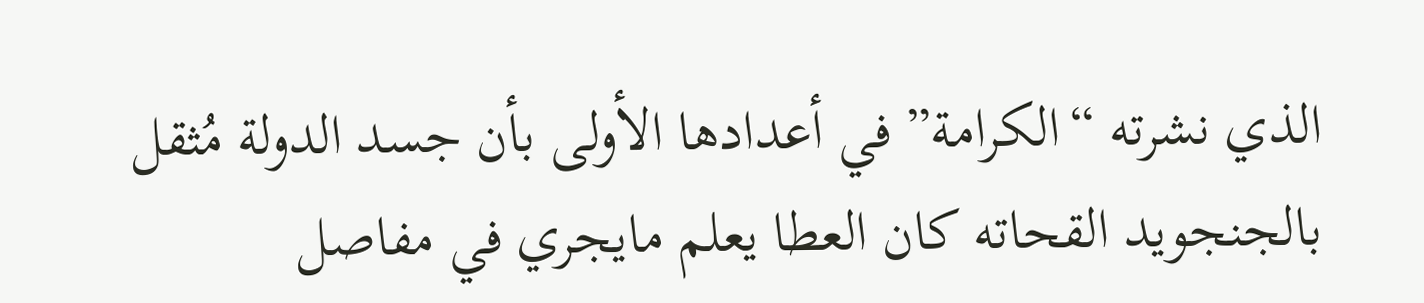الذي نشرته “الكرامة” في أعدادها الأولى بأن جسد الدولة مُثقل بالجنجويد القحاته كان العطا يعلم مايجري في مفاصل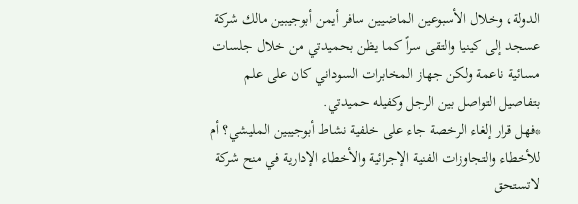الدولة، وخلال الأسبوعين الماضيين سافر أيمن أبوجيبين مالك شركة عسجد إلى كينيا والتقى سراً كما يظن بحميدتي من خلال جلسات مسائية ناعمة ولكن جهاز المخابرات السوداني كان على علم بتفاصيل التواصل بين الرجل وكفيله حميدتي.
*فهل قرار إلغاء الرخصة جاء على خلفية نشاط أبوجيبين المليشي؟ أم للأخطاء والتجاوزات الفنية الإجرائية والأخطاء الإدارية في منح شركة لاتستحق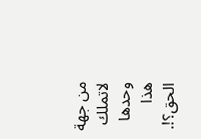من جهة لاتملك وحدها هذا الحق؟!.